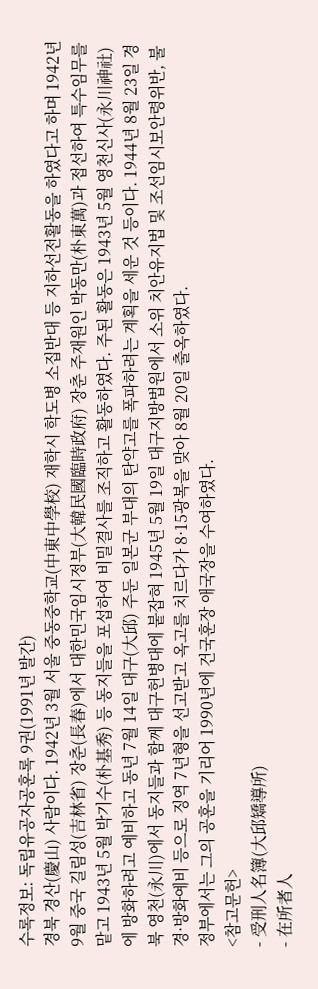수록정보: 독립유공자공훈록 9권(1991년 발간)
경북 경산(慶山) 사람이다. 1942년 3월 서울 중동중학교(中東中學校) 재학시 학도병 소집반대 등 지하선전활동을 하였다고 하며 1942년 9월 중국 길림성(吉林省) 장춘(長春)에서 대한민국임시정부(大韓民國臨時政府) 장춘 주재원인 박동만(朴東萬)과 접선하여 특수임무를 맡고 1943년 5월 박기수(朴基秀) 등 동지들을 포섭하여 비밀결사를 조직하고 활동하였다. 주된 활동은 1943년 5월 영천신사(永川神社)에 방화하려고 예비하고 동년 7월 14일 대구(大邱) 주둔 일본군 부대의 탄약고를 폭파하려는 계획을 세운 것 등이다. 1944년 8월 23일 경북 영천(永川)에서 동지들과 함께 대구헌병대에 붙잡혀 1945년 5월 19일 대구지방법원에서 소위 치안유지법 및 조선임시보안령위반, 불경·방화예비 등으로 징역 7년형을 선고받고 옥고를 치르다가 8·15광복을 맞아 8월 20일 출옥하였다.
정부에서는 그의 공훈을 기리어 1990년에 건국훈장 애국장을 수여하였다.
<참고문헌>
- 受刑人名簿(大邱矯導所)
- 在所者人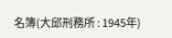名簿(大邱刑務所 : 1945年)